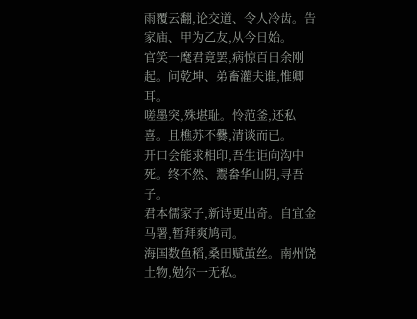雨覆云翻,论交道、令人冷齿。告家庙、甲为乙友,从今日始。
官笑一麾君竟罢,病惊百日余刚起。问乾坤、弟畜灌夫谁,惟卿耳。
嗟墨突,殊堪耻。怜范釜,还私喜。且樵苏不爨,清谈而已。
开口会能求相印,吾生讵向沟中死。终不然、鬻畚华山阴,寻吾子。
君本儒家子,新诗更出奇。自宜金马署,暂拜爽鸠司。
海国数鱼稻,桑田赋茧丝。南州饶土物,勉尔一无私。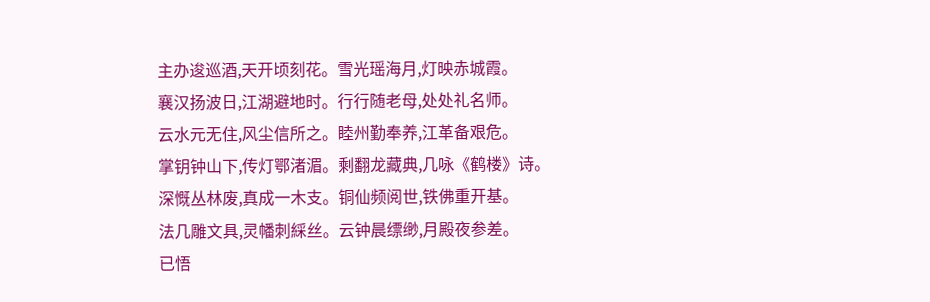主办逡巡酒,天开顷刻花。雪光瑶海月,灯映赤城霞。
襄汉扬波日,江湖避地时。行行随老母,处处礼名师。
云水元无住,风尘信所之。睦州勤奉养,江革备艰危。
掌钥钟山下,传灯鄂渚湄。剩翻龙藏典,几咏《鹤楼》诗。
深慨丛林废,真成一木支。铜仙频阅世,铁佛重开基。
法几雕文具,灵幡刺綵丝。云钟晨缥缈,月殿夜参差。
已悟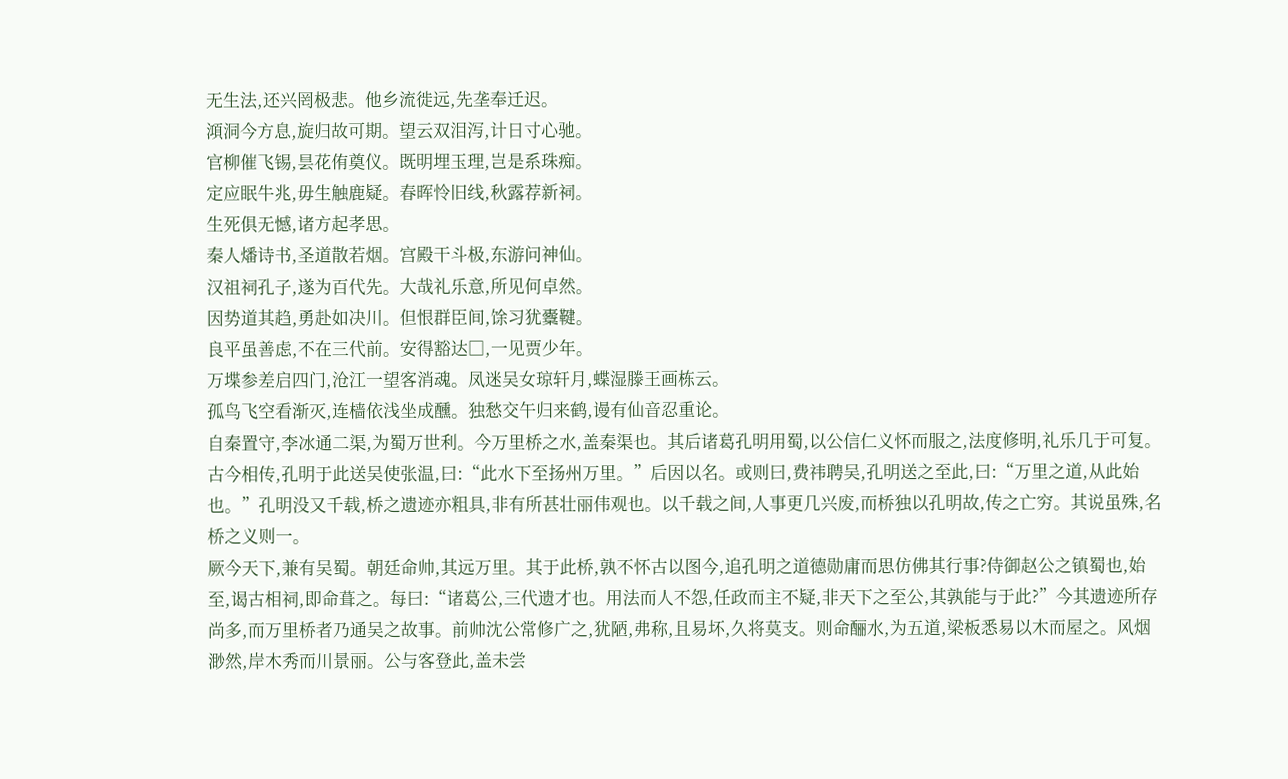无生法,还兴罔极悲。他乡流徙远,先垄奉迁迟。
澒洞今方息,旋归故可期。望云双泪泻,计日寸心驰。
官柳催飞锡,昙花侑奠仪。既明埋玉理,岂是系珠痴。
定应眠牛兆,毋生触鹿疑。春晖怜旧线,秋露荐新祠。
生死俱无憾,诸方起孝思。
秦人燔诗书,圣道散若烟。宫殿干斗极,东游问神仙。
汉祖祠孔子,遂为百代先。大哉礼乐意,所见何卓然。
因势道其趋,勇赴如决川。但恨群臣间,馀习犹櫜鞬。
良平虽善虑,不在三代前。安得豁达□,一见贾少年。
万堞参差启四门,沧江一望客消魂。凤迷吴女琼轩月,蝶湿滕王画栋云。
孤鸟飞空看渐灭,连樯依浅坐成醺。独愁交午归来鹤,谩有仙音忍重论。
自秦置守,李冰通二渠,为蜀万世利。今万里桥之水,盖秦渠也。其后诸葛孔明用蜀,以公信仁义怀而服之,法度修明,礼乐几于可复。古今相传,孔明于此送吴使张温,曰:“此水下至扬州万里。”后因以名。或则曰,费祎聘吴,孔明送之至此,曰:“万里之道,从此始也。”孔明没又千载,桥之遗迹亦粗具,非有所甚壮丽伟观也。以千载之间,人事更几兴废,而桥独以孔明故,传之亡穷。其说虽殊,名桥之义则一。
厥今天下,兼有吴蜀。朝廷命帅,其远万里。其于此桥,孰不怀古以图今,追孔明之道德勋庸而思仿佛其行事?侍御赵公之镇蜀也,始至,谒古相祠,即命葺之。每曰:“诸葛公,三代遗才也。用法而人不怨,任政而主不疑,非天下之至公,其孰能与于此?”今其遗迹所存尚多,而万里桥者乃通吴之故事。前帅沈公常修广之,犹陋,弗称,且易坏,久将莫支。则命酾水,为五道,梁板悉易以木而屋之。风烟渺然,岸木秀而川景丽。公与客登此,盖未尝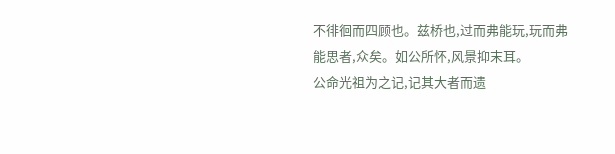不徘徊而四顾也。兹桥也,过而弗能玩,玩而弗能思者,众矣。如公所怀,风景抑末耳。
公命光祖为之记,记其大者而遗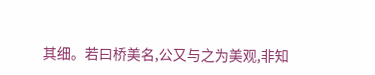其细。若曰桥美名,公又与之为美观,非知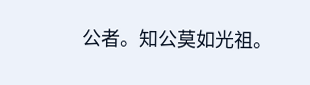公者。知公莫如光祖。